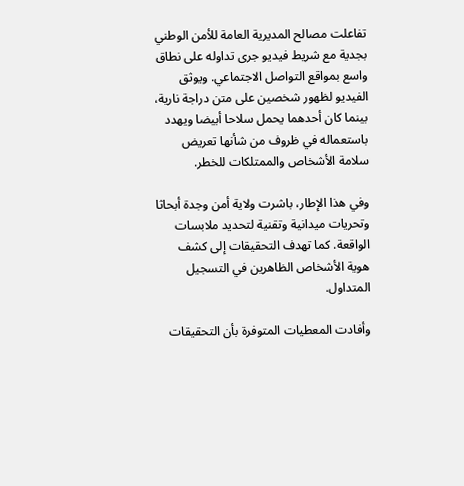تفاعلت مصالح المديرية العامة للأمن الوطني بجدية مع شريط فيديو جرى تداوله على نطاق واسع بمواقع التواصل الاجتماعي. ويوثق الفيديو لظهور شخصين على متن دراجة نارية، بينما كان أحدهما يحمل سلاحا أبيضا ويهدد باستعماله في ظروف من شأنها تعريض سلامة الأشخاص والممتلكات للخطر.

وفي هذا الإطار، باشرت ولاية أمن وجدة أبحاثا وتحريات ميدانية وتقنية لتحديد ملابسات الواقعة. كما تهدف التحقيقات إلى كشف هوية الأشخاص الظاهرين في التسجيل المتداول.

وأفادت المعطيات المتوفرة بأن التحقيقات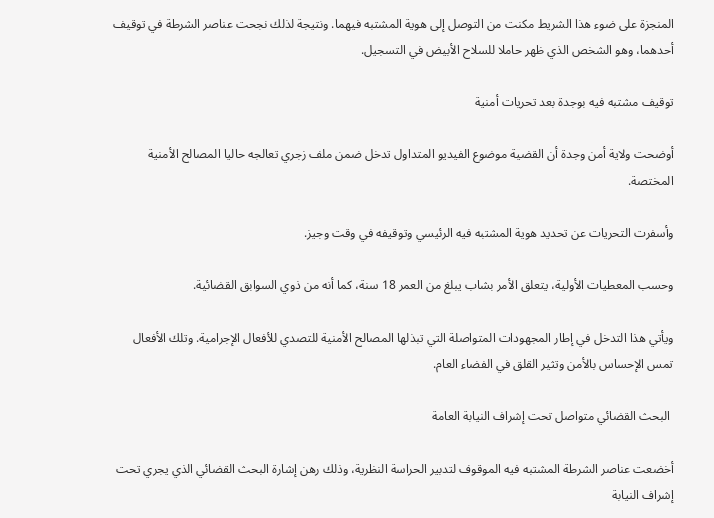المنجزة على ضوء هذا الشريط مكنت من التوصل إلى هوية المشتبه فيهما. ونتيجة لذلك نجحت عناصر الشرطة في توقيف أحدهما، وهو الشخص الذي ظهر حاملا للسلاح الأبيض في التسجيل.

توقيف مشتبه فيه بوجدة بعد تحريات أمنية

أوضحت ولاية أمن وجدة أن القضية موضوع الفيديو المتداول تدخل ضمن ملف زجري تعالجه حاليا المصالح الأمنية المختصة.

وأسفرت التحريات عن تحديد هوية المشتبه فيه الرئيسي وتوقيفه في وقت وجيز.

وحسب المعطيات الأولية، يتعلق الأمر بشاب يبلغ من العمر 18 سنة، كما أنه من ذوي السوابق القضائية.

ويأتي هذا التدخل في إطار المجهودات المتواصلة التي تبذلها المصالح الأمنية للتصدي للأفعال الإجرامية. وتلك الأفعال تمس الإحساس بالأمن وتثير القلق في الفضاء العام.

 البحث القضائي متواصل تحت إشراف النيابة العامة

أخضعت عناصر الشرطة المشتبه فيه الموقوف لتدبير الحراسة النظرية، وذلك رهن إشارة البحث القضائي الذي يجري تحت إشراف النيابة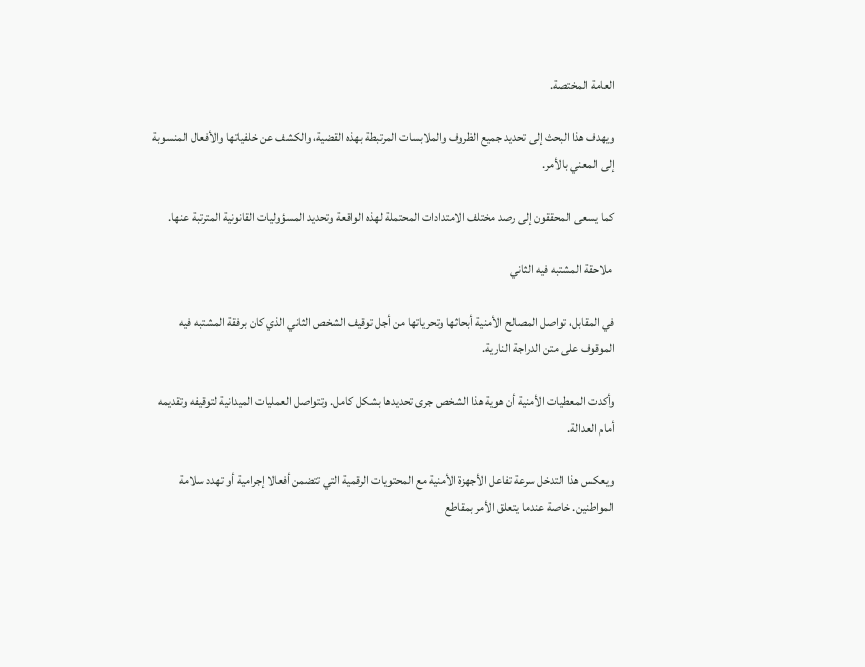العامة المختصة.

ويهدف هذا البحث إلى تحديد جميع الظروف والملابسات المرتبطة بهذه القضية، والكشف عن خلفياتها والأفعال المنسوبة إلى المعني بالأمر.

كما يسعى المحققون إلى رصد مختلف الامتدادات المحتملة لهذه الواقعة وتحديد المسؤوليات القانونية المترتبة عنها.

 ملاحقة المشتبه فيه الثاني

في المقابل، تواصل المصالح الأمنية أبحاثها وتحرياتها من أجل توقيف الشخص الثاني الذي كان برفقة المشتبه فيه الموقوف على متن الدراجة النارية.

وأكدت المعطيات الأمنية أن هوية هذا الشخص جرى تحديدها بشكل كامل. وتتواصل العمليات الميدانية لتوقيفه وتقديمه أمام العدالة.

ويعكس هذا التدخل سرعة تفاعل الأجهزة الأمنية مع المحتويات الرقمية التي تتضمن أفعالا إجرامية أو تهدد سلامة المواطنين. خاصة عندما يتعلق الأمر بمقاطع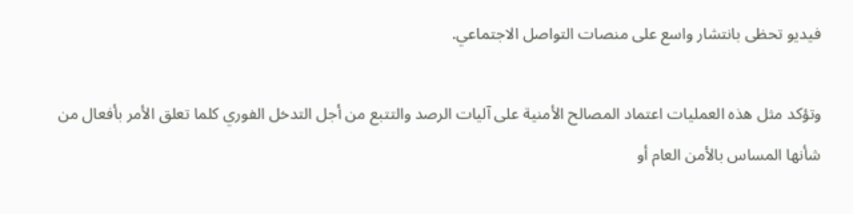فيديو تحظى بانتشار واسع على منصات التواصل الاجتماعي.

وتؤكد مثل هذه العمليات اعتماد المصالح الأمنية على آليات الرصد والتتبع من أجل التدخل الفوري كلما تعلق الأمر بأفعال من شأنها المساس بالأمن العام أو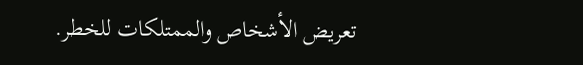تعريض الأشخاص والممتلكات للخطر.